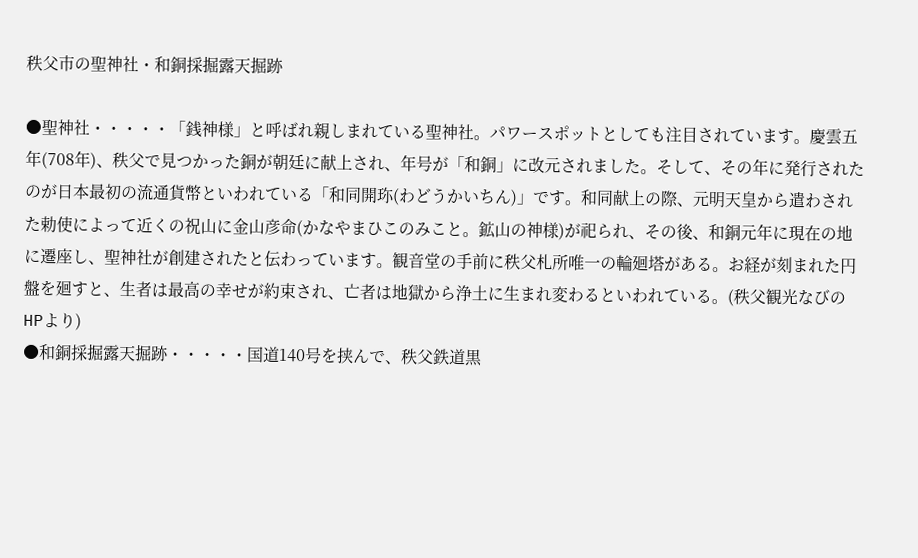秩父市の聖神社・和銅採掘露天掘跡

●聖神社・・・・・「銭神様」と呼ばれ親しまれている聖神社。パワースポットとしても注目されています。慶雲五年(708年)、秩父で見つかった銅が朝廷に献上され、年号が「和銅」に改元されました。そして、その年に発行されたのが日本最初の流通貨幣といわれている「和同開珎(わどうかいちん)」です。和同献上の際、元明天皇から遣わされた勅使によって近くの祝山に金山彦命(かなやまひこのみこと。鉱山の神様)が祀られ、その後、和銅元年に現在の地に遷座し、聖神社が創建されたと伝わっています。観音堂の手前に秩父札所唯一の輪廻塔がある。お経が刻まれた円盤を廻すと、生者は最高の幸せが約束され、亡者は地獄から浄土に生まれ変わるといわれている。(秩父観光なびのHPより)
●和銅採掘露天掘跡・・・・・国道140号を挟んで、秩父鉄道黒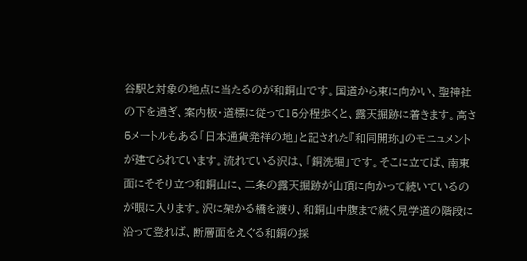谷駅と対象の地点に当たるのが和銅山です。国道から東に向かい、聖神社の下を過ぎ、案内板・道標に従って15分程歩くと、露天掘跡に着きます。高さ5メートルもある「日本通貨発祥の地」と記された『和同開珎』のモニュメントが建てられています。流れている沢は、「銅洗堀」です。そこに立てば、南東面にそそり立つ和銅山に、二条の露天掘跡が山頂に向かって続いているのが眼に入ります。沢に架かる橋を渡り、和銅山中腹まで続く見学道の階段に沿って登れば、断層面をえぐる和銅の採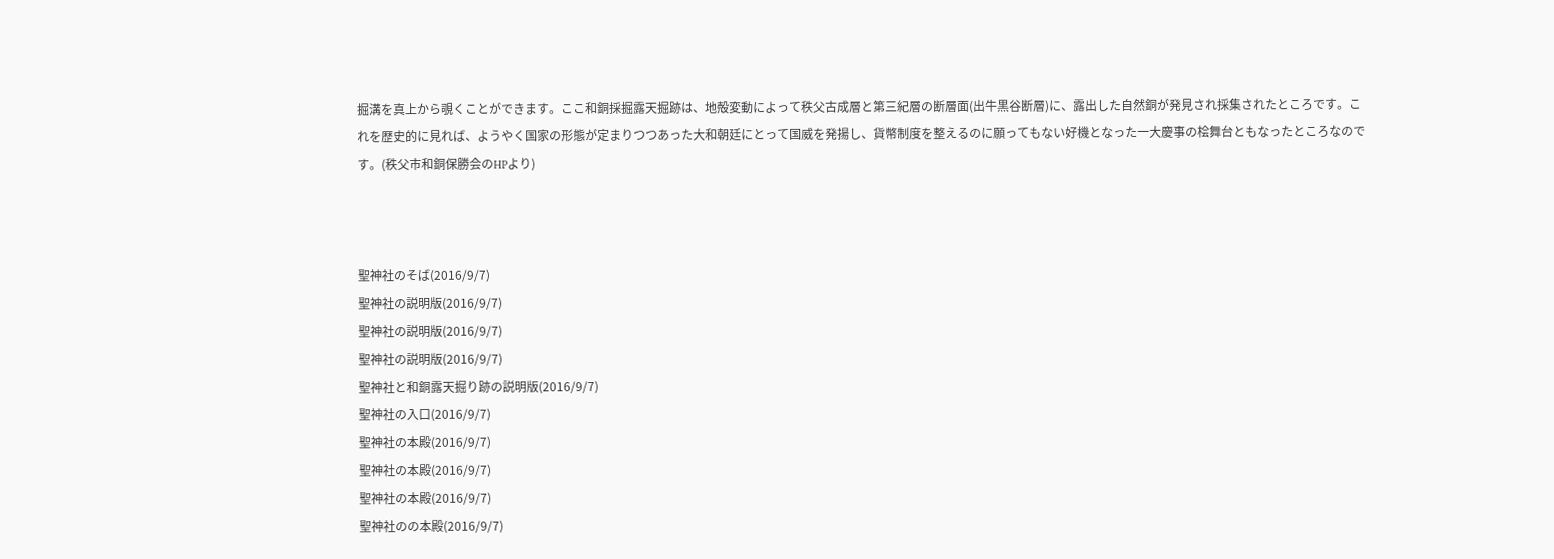掘溝を真上から覗くことができます。ここ和銅採掘露天掘跡は、地殻変動によって秩父古成層と第三紀層の断層面(出牛黒谷断層)に、露出した自然銅が発見され採集されたところです。これを歴史的に見れば、ようやく国家の形態が定まりつつあった大和朝廷にとって国威を発揚し、貨幣制度を整えるのに願ってもない好機となった一大慶事の桧舞台ともなったところなのです。(秩父市和銅保勝会のHPより)



聖神社のそば(2016/9/7)
聖神社の説明版(2016/9/7)
聖神社の説明版(2016/9/7)
聖神社の説明版(2016/9/7)
聖神社と和銅露天掘り跡の説明版(2016/9/7)
聖神社の入口(2016/9/7)
聖神社の本殿(2016/9/7)
聖神社の本殿(2016/9/7)
聖神社の本殿(2016/9/7)
聖神社のの本殿(2016/9/7)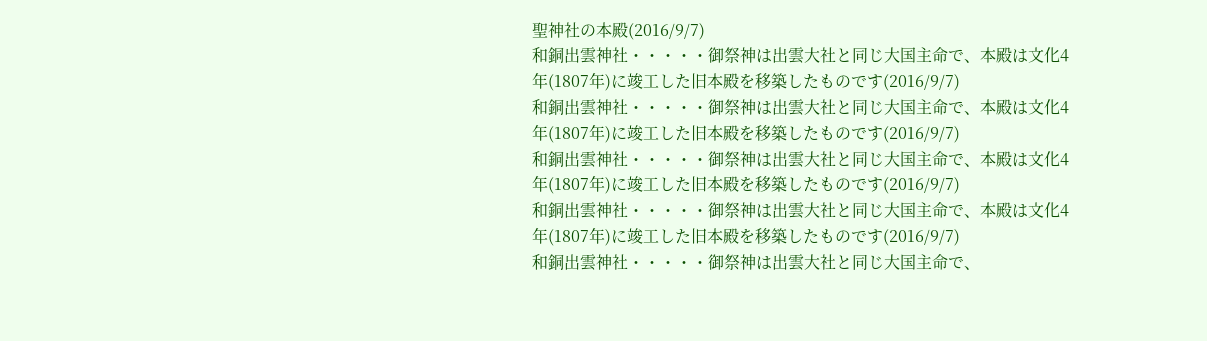聖神社の本殿(2016/9/7)
和銅出雲神社・・・・・御祭神は出雲大社と同じ大国主命で、本殿は文化4年(1807年)に竣工した旧本殿を移築したものです(2016/9/7)
和銅出雲神社・・・・・御祭神は出雲大社と同じ大国主命で、本殿は文化4年(1807年)に竣工した旧本殿を移築したものです(2016/9/7)
和銅出雲神社・・・・・御祭神は出雲大社と同じ大国主命で、本殿は文化4年(1807年)に竣工した旧本殿を移築したものです(2016/9/7)
和銅出雲神社・・・・・御祭神は出雲大社と同じ大国主命で、本殿は文化4年(1807年)に竣工した旧本殿を移築したものです(2016/9/7)
和銅出雲神社・・・・・御祭神は出雲大社と同じ大国主命で、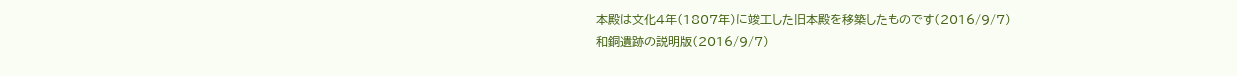本殿は文化4年(1807年)に竣工した旧本殿を移築したものです(2016/9/7)
和銅遺跡の説明版(2016/9/7)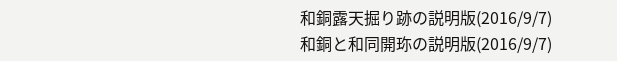和銅露天掘り跡の説明版(2016/9/7)
和銅と和同開珎の説明版(2016/9/7)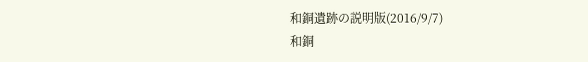和銅遺跡の説明版(2016/9/7)
和銅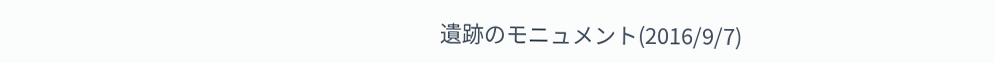遺跡のモニュメント(2016/9/7)